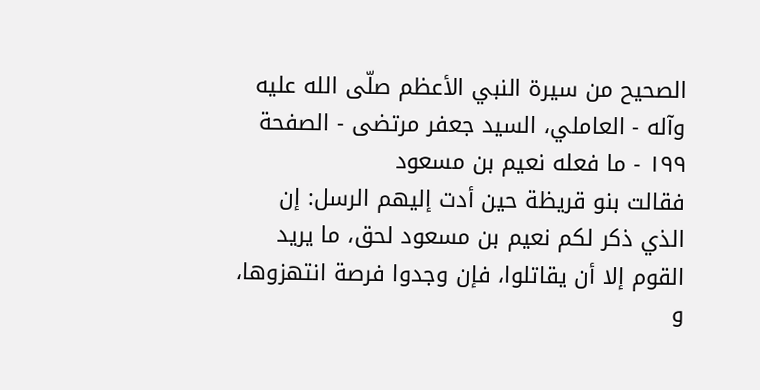الصحيح من سيرة النبي الأعظم صلّى الله عليه وآله - العاملي، السيد جعفر مرتضى - الصفحة ١٩٩ - ما فعله نعيم بن مسعود
فقالت بنو قريظة حين أدت إليهم الرسل: إن الذي ذكر لكم نعيم بن مسعود لحق، ما يريد القوم إلا أن يقاتلوا، فإن وجدوا فرصة انتهزوها، و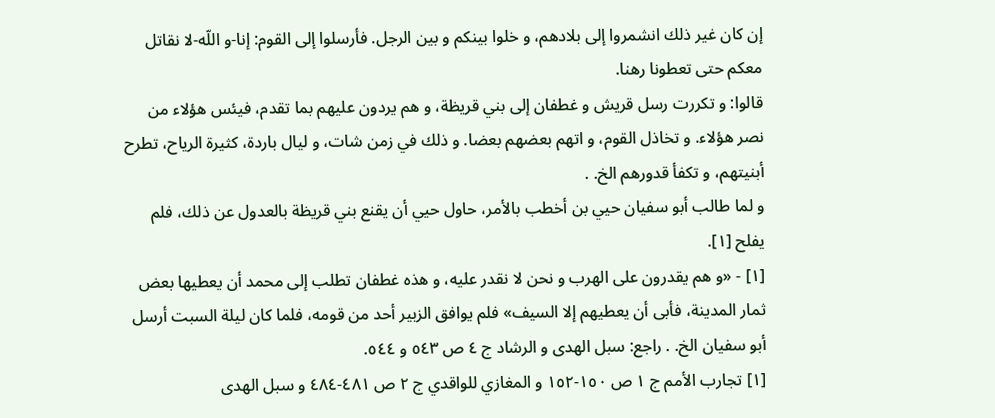إن كان غير ذلك انشمروا إلى بلادهم، و خلوا بينكم و بين الرجل. فأرسلوا إلى القوم: إنا-و اللّه-لا نقاتل معكم حتى تعطونا رهنا.
قالوا: و تكررت رسل قريش و غطفان إلى بني قريظة، و هم يردون عليهم بما تقدم، فيئس هؤلاء من نصر هؤلاء. و تخاذل القوم، و اتهم بعضهم بعضا. و ذلك في زمن شات، و ليال باردة، كثيرة الرياح، تطرح أبنيتهم، و تكفأ قدورهم الخ. .
و لما طالب أبو سفيان حيي بن أخطب بالأمر، حاول حيي أن يقنع بني قريظة بالعدول عن ذلك، فلم يفلح [١].
[١] - «و هم يقدرون على الهرب و نحن لا نقدر عليه، و هذه غطفان تطلب إلى محمد أن يعطيها بعض ثمار المدينة، فأبى أن يعطيهم إلا السيف» فلم يوافق الزبير أحد من قومه، فلما كان ليلة السبت أرسل أبو سفيان الخ. . راجع: سبل الهدى و الرشاد ج ٤ ص ٥٤٣ و ٥٤٤.
[١] تجارب الأمم ج ١ ص ١٥٠-١٥٢ و المغازي للواقدي ج ٢ ص ٤٨١-٤٨٤ و سبل الهدى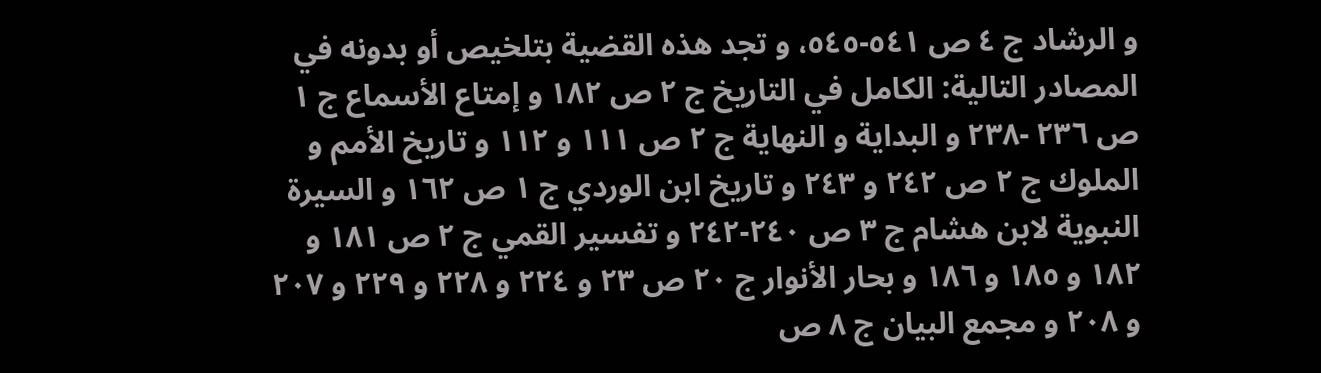و الرشاد ج ٤ ص ٥٤١-٥٤٥، و تجد هذه القضية بتلخيص أو بدونه في المصادر التالية: الكامل في التاريخ ج ٢ ص ١٨٢ و إمتاع الأسماع ج ١ ص ٢٣٦ -٢٣٨ و البداية و النهاية ج ٢ ص ١١١ و ١١٢ و تاريخ الأمم و الملوك ج ٢ ص ٢٤٢ و ٢٤٣ و تاريخ ابن الوردي ج ١ ص ١٦٢ و السيرة النبوية لابن هشام ج ٣ ص ٢٤٠-٢٤٢ و تفسير القمي ج ٢ ص ١٨١ و ١٨٢ و ١٨٥ و ١٨٦ و بحار الأنوار ج ٢٠ ص ٢٣ و ٢٢٤ و ٢٢٨ و ٢٢٩ و ٢٠٧ و ٢٠٨ و مجمع البيان ج ٨ ص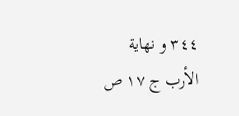٣٤٤ و نهاية الأرب ج ١٧ ص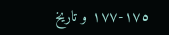١٧٥-١٧٧ و تاريخ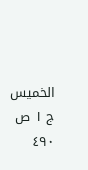الخميس ج ١ ص ٤٩٠